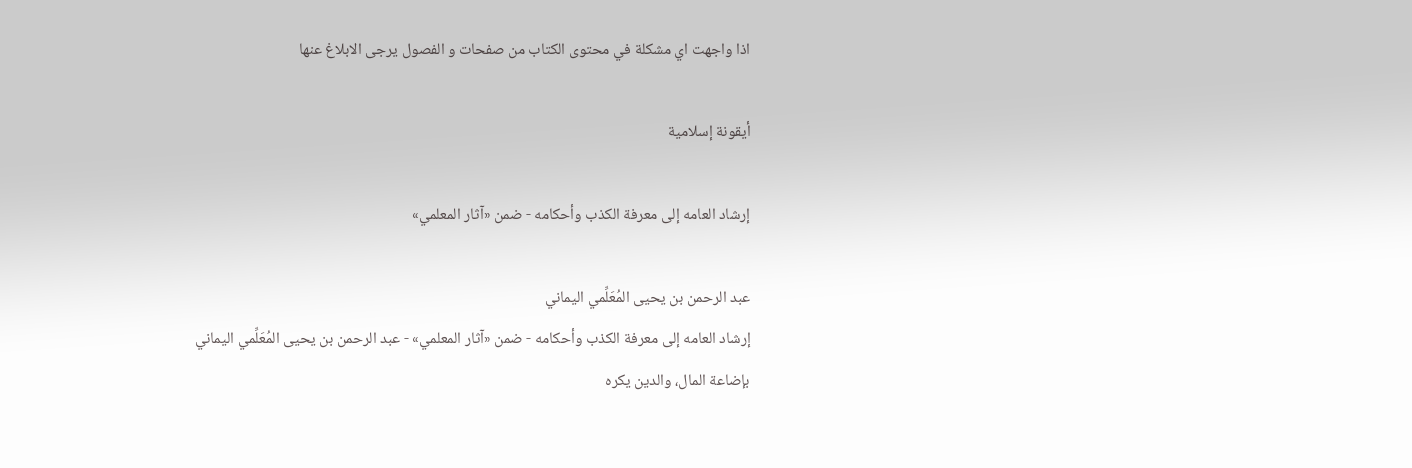اذا واجهت اي مشكلة في محتوى الكتاب من صفحات و الفصول يرجى الابلاغ عنها

أيقونة إسلامية

إرشاد العامه إلى معرفة الكذب وأحكامه - ضمن «آثار المعلمي»

عبد الرحمن بن يحيى المُعَلِّمي اليماني
إرشاد العامه إلى معرفة الكذب وأحكامه - ضمن «آثار المعلمي» - عبد الرحمن بن يحيى المُعَلِّمي اليماني
بإضاعة المال، والدين يكره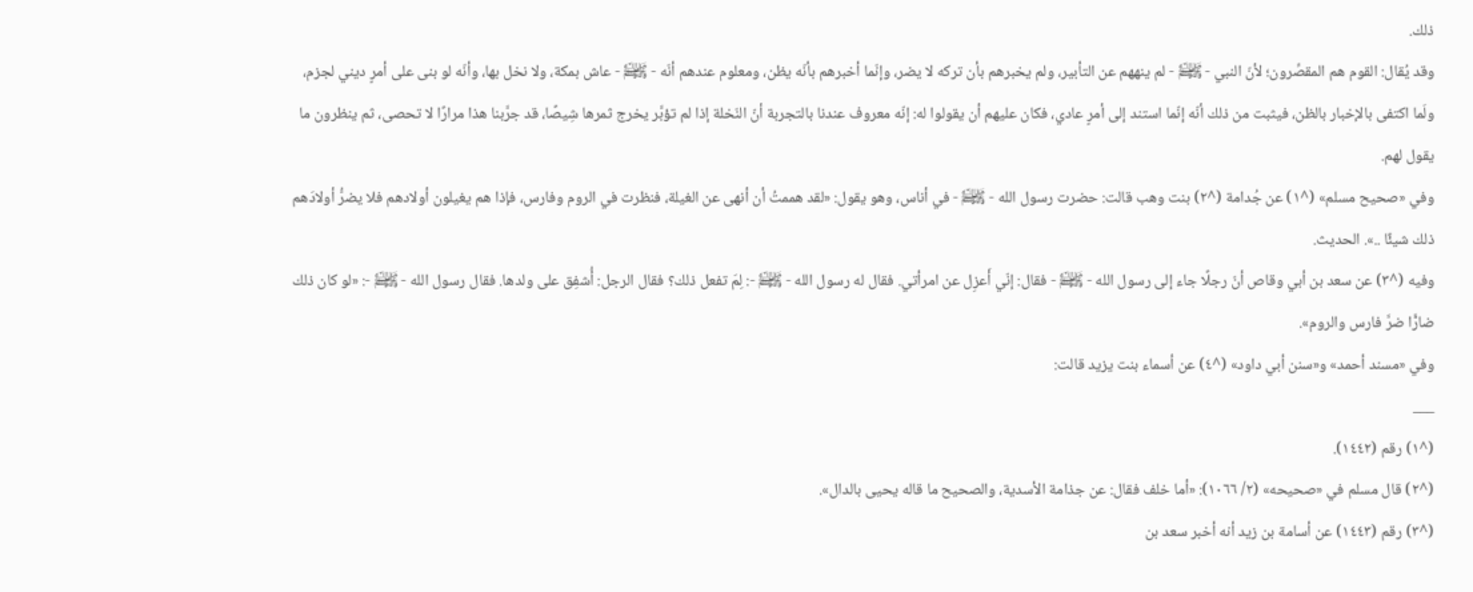ذلك.
وقد يُقال: القوم هم المقصِّرون؛ لأنّ النبي - ﵌ - لم ينههم عن التأبير، ولم يخبرهم بأن تركه لا يضر، وإنّما أخبرهم بأنّه يظن، ومعلوم عندهم أنّه - ﵌ - عاش بمكة، ولا نخل بها، وأنّه لو بنى على أمرٍ ديني لجزم، ولَما اكتفى بالإخبار بالظن، فيثبت من ذلك أنّه إنّما استند إلى أمرٍ عادي، فكان عليهم أن يقولوا له: إنّه معروف عندنا بالتجربة أنّ النّخلة إذا لم تؤبَّر يخرج ثمرها شِيصًا، قد جرَّبنا هذا مرارًا لا تحصى، ثم ينظرون ما يقول لهم.
وفي «صحيح مسلم» (^١) عن جُدامة (^٢) بنت وهب قالت: حضرت رسول الله - ﵌ - في أناس، وهو يقول: «لقد هممتُ أن أنهى عن الغيلة، فنظرت في الروم وفارس، فإذا هم يغيلون أولادهم فلا يضرُّ أولادَهم ذلك شيئًا ..». الحديث.
وفيه (^٣) عن سعد بن أبي وقاص أنّ رجلًا جاء إلى رسول الله - ﵌ - فقال: إنّي أَعزِل عن امرأتي. فقال له رسول الله - ﵌ -: لِمَ تفعل ذلك؟ فقال الرجل: أُشفِق على ولدها. فقال رسول الله - ﵌ -: «لو كان ذلك ضارًّا ضرَّ فارس والروم».
وفي «مسند أحمد» و«سنن أبي داود» (^٤) عن أسماء بنت يزيد قالت:
___
(^١) رقم (١٤٤٢).
(^٢) قال مسلم في «صحيحه» (٢/ ١٠٦٦): «أما خلف فقال: عن جذامة الأسدية، والصحيح ما قاله يحيى بالدال».
(^٣) رقم (١٤٤٣) عن أسامة بن زيد أنه أخبر سعد بن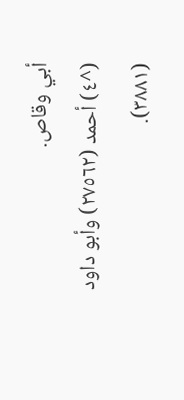أبي وقاص.
(^٤) أحمد (٢٧٥٦٢) وأبو داود (٣٨٨١).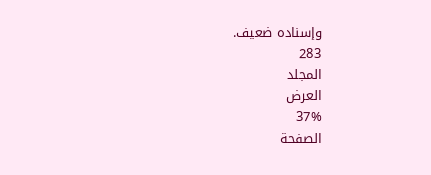وإسناده ضعيف.
283
المجلد
العرض
37%
الصفحة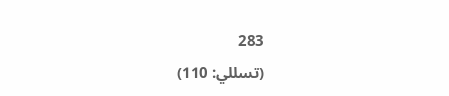283
(تسللي: 110)